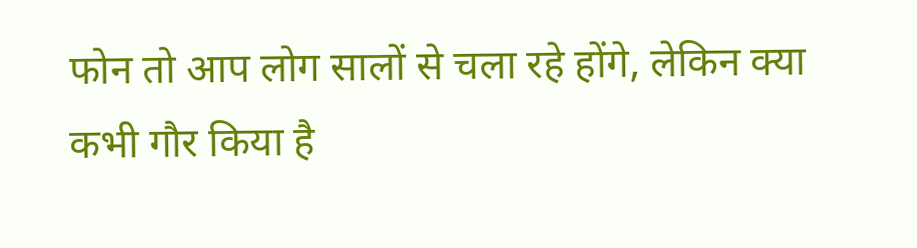फोन तो आप लोग सालों से चला रहे होंगे, लेकिन क्या कभी गौर किया है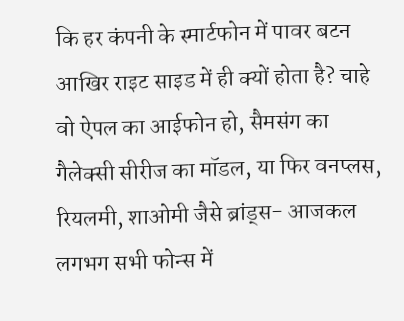कि हर कंपनी के स्मार्टफोन में पावर बटन आखिर राइट साइड में ही क्यों होता है? चाहे वो ऐपल का आईफोन हो, सैमसंग का गैलेक्सी सीरीज का मॉडल, या फिर वनप्लस, रियलमी, शाओमी जैसे ब्रांड्स- आजकल लगभग सभी फोन्स में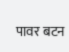पावर बटन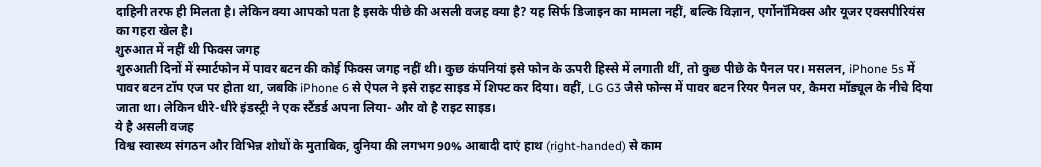दाहिनी तरफ ही मिलता है। लेकिन क्या आपको पता है इसके पीछे की असली वजह क्या है? यह सिर्फ डिजाइन का मामला नहीं, बल्कि विज्ञान, एर्गोनॉमिक्स और यूजर एक्सपीरियंस का गहरा खेल है।
शुरुआत में नहीं थी फिक्स जगह
शुरुआती दिनों में स्मार्टफोन में पावर बटन की कोई फिक्स जगह नहीं थी। कुछ कंपनियां इसे फोन के ऊपरी हिस्से में लगाती थीं, तो कुछ पीछे के पैनल पर। मसलन, iPhone 5s में पावर बटन टॉप एज पर होता था, जबकि iPhone 6 से ऐपल ने इसे राइट साइड में शिफ्ट कर दिया। वहीं, LG G3 जैसे फोन्स में पावर बटन रियर पैनल पर, कैमरा मॉड्यूल के नीचे दिया जाता था। लेकिन धीरे-धीरे इंडस्ट्री ने एक स्टैंडर्ड अपना लिया- और वो है राइट साइड।
ये है असली वजह
विश्व स्वास्थ्य संगठन और विभिन्न शोधों के मुताबिक, दुनिया की लगभग 90% आबादी दाएं हाथ (right-handed) से काम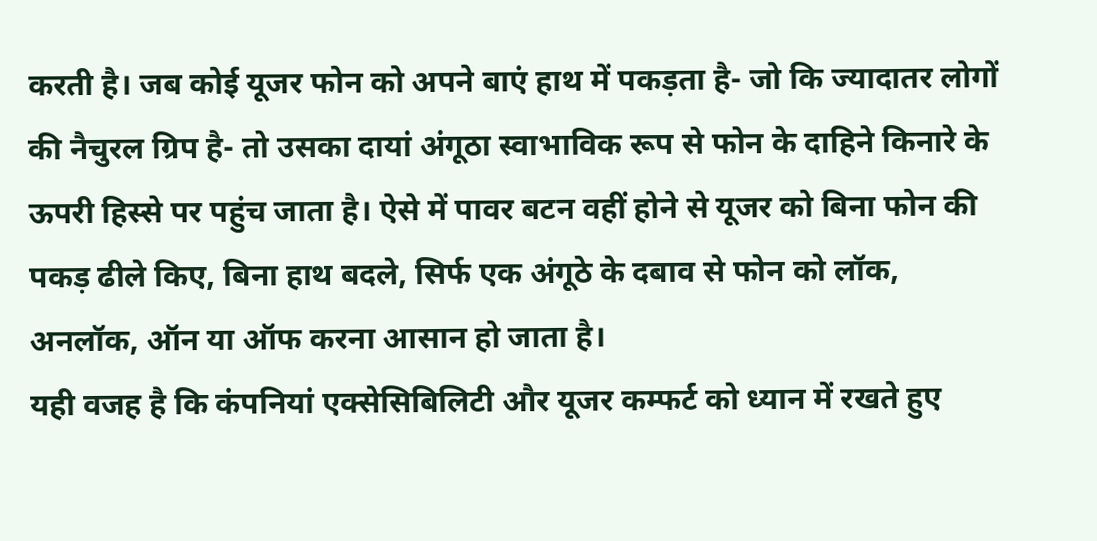करती है। जब कोई यूजर फोन को अपने बाएं हाथ में पकड़ता है- जो कि ज्यादातर लोगों की नैचुरल ग्रिप है- तो उसका दायां अंगूठा स्वाभाविक रूप से फोन के दाहिने किनारे के ऊपरी हिस्से पर पहुंच जाता है। ऐसे में पावर बटन वहीं होने से यूजर को बिना फोन की पकड़ ढीले किए, बिना हाथ बदले, सिर्फ एक अंगूठे के दबाव से फोन को लॉक, अनलॉक, ऑन या ऑफ करना आसान हो जाता है।
यही वजह है कि कंपनियां एक्सेसिबिलिटी और यूजर कम्फर्ट को ध्यान में रखते हुए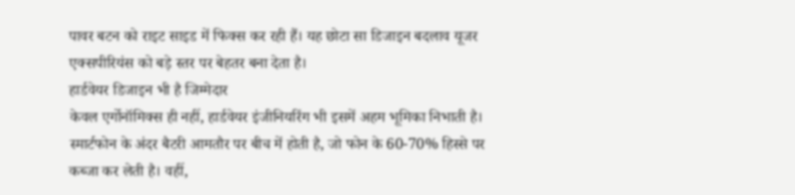पावर बटन को राइट साइड में फिक्स कर रही हैं। यह छोटा सा डिजाइन बदलाव यूजर एक्सपीरियंस को बड़े स्तर पर बेहतर बना देता है।
हार्डवेयर डिजाइन भी है जिम्मेदार
केवल एर्गोनॉमिक्स ही नहीं, हार्डवेयर इंजीनियरिंग भी इसमें अहम भूमिका निभाती है। स्मार्टफोन के अंदर बैटरी आमतौर पर बीच में होती है, जो फोन के 60-70% हिस्से पर कब्जा कर लेती है। वहीं,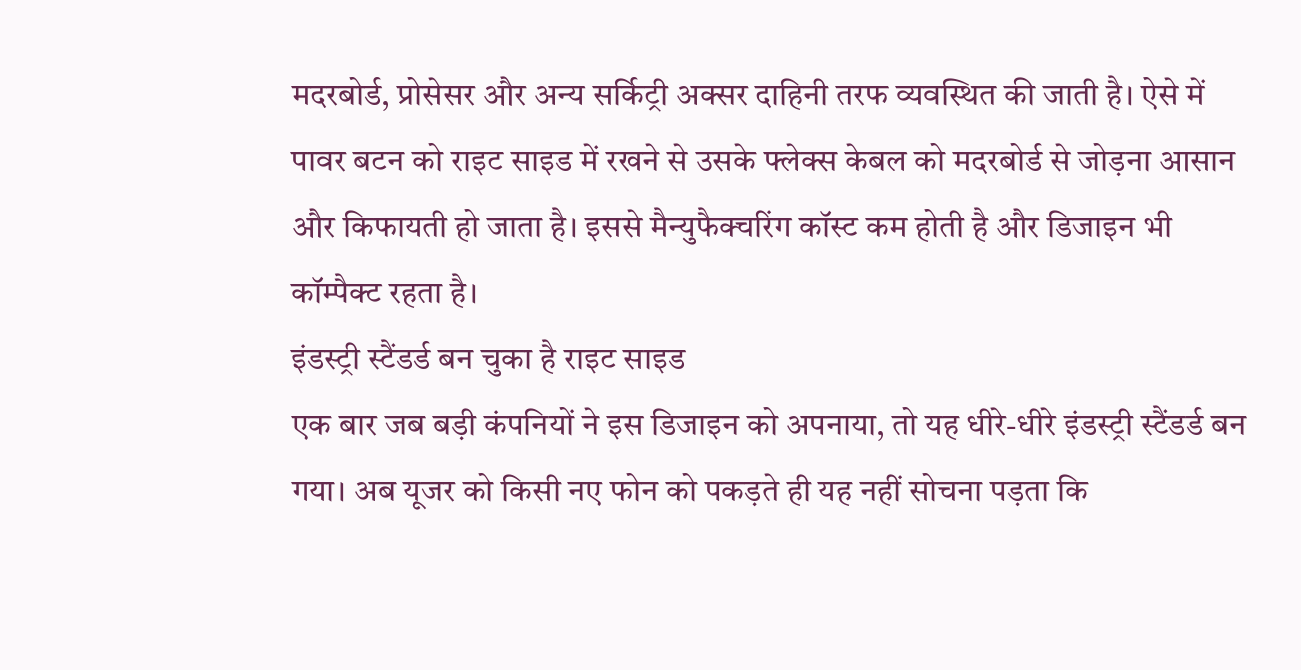मदरबोर्ड, प्रोसेसर और अन्य सर्किट्री अक्सर दाहिनी तरफ व्यवस्थित की जाती है। ऐसे में पावर बटन को राइट साइड में रखने से उसके फ्लेक्स केबल को मदरबोर्ड से जोड़ना आसान और किफायती हो जाता है। इससे मैन्युफैक्चरिंग कॉस्ट कम होती है और डिजाइन भी कॉम्पैक्ट रहता है।
इंडस्ट्री स्टैंडर्ड बन चुका है राइट साइड
एक बार जब बड़ी कंपनियों ने इस डिजाइन को अपनाया, तो यह धीरे-धीरे इंडस्ट्री स्टैंडर्ड बन गया। अब यूजर को किसी नए फोन को पकड़ते ही यह नहीं सोचना पड़ता कि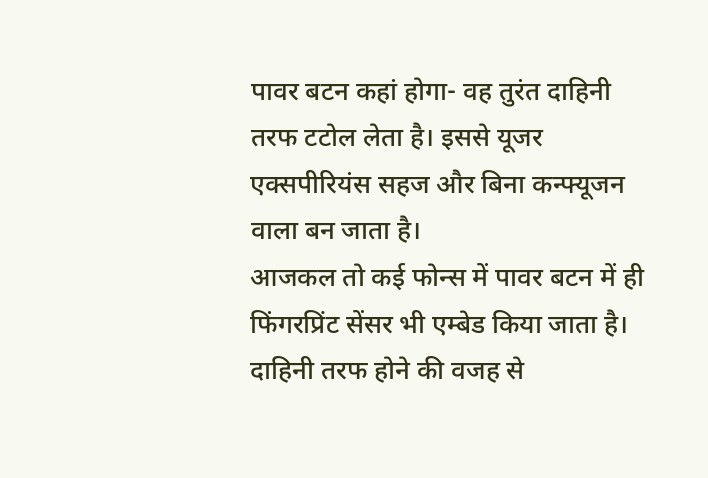पावर बटन कहां होगा- वह तुरंत दाहिनी तरफ टटोल लेता है। इससे यूजर एक्सपीरियंस सहज और बिना कन्फ्यूजन वाला बन जाता है।
आजकल तो कई फोन्स में पावर बटन में ही फिंगरप्रिंट सेंसर भी एम्बेड किया जाता है। दाहिनी तरफ होने की वजह से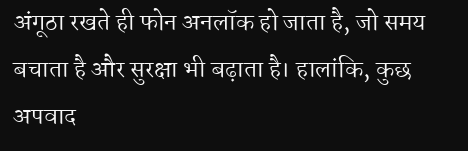अंगूठा रखते ही फोन अनलॉक हो जाता है, जो समय बचाता है और सुरक्षा भी बढ़ाता है। हालांकि, कुछ अपवाद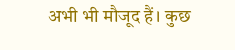अभी भी मौजूद हैं। कुछ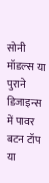सोनी मॉडल्स या पुराने डिजाइन्स में पावर बटन टॉप या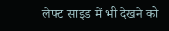लेफ्ट साइड में भी देखने को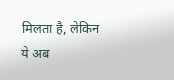मिलता है, लेकिन ये अब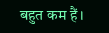बहुत कम हैं।